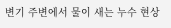변기 주변에서 물이 새는 누수 현상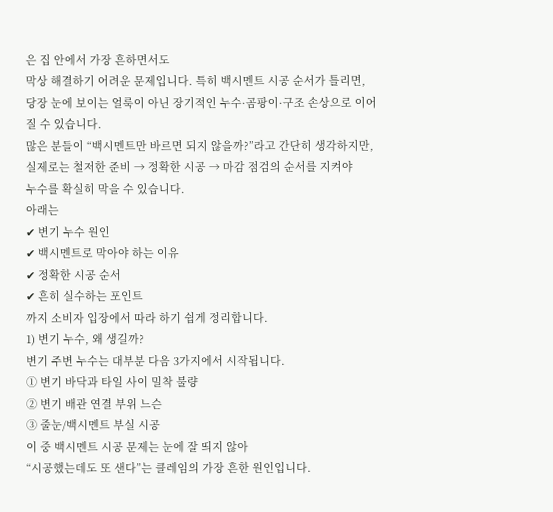은 집 안에서 가장 흔하면서도
막상 해결하기 어려운 문제입니다. 특히 백시멘트 시공 순서가 틀리면,
당장 눈에 보이는 얼룩이 아닌 장기적인 누수·곰팡이·구조 손상으로 이어질 수 있습니다.
많은 분들이 “백시멘트만 바르면 되지 않을까?”라고 간단히 생각하지만,
실제로는 철저한 준비 → 정확한 시공 → 마감 점검의 순서를 지켜야
누수를 확실히 막을 수 있습니다.
아래는
✔ 변기 누수 원인
✔ 백시멘트로 막아야 하는 이유
✔ 정확한 시공 순서
✔ 흔히 실수하는 포인트
까지 소비자 입장에서 따라 하기 쉽게 정리합니다.
1) 변기 누수, 왜 생길까?
변기 주변 누수는 대부분 다음 3가지에서 시작됩니다.
① 변기 바닥과 타일 사이 밀착 불량
② 변기 배관 연결 부위 느슨
③ 줄눈/백시멘트 부실 시공
이 중 백시멘트 시공 문제는 눈에 잘 띄지 않아
“시공했는데도 또 샌다”는 클레임의 가장 흔한 원인입니다.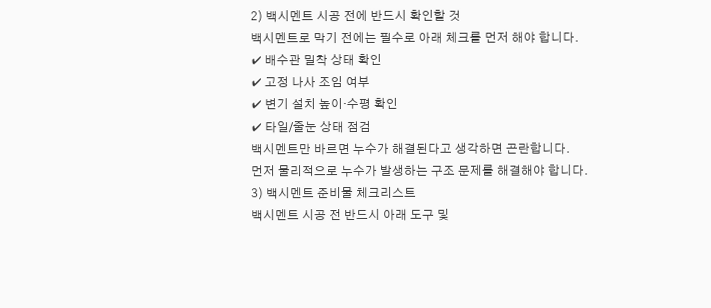2) 백시멘트 시공 전에 반드시 확인할 것
백시멘트로 막기 전에는 필수로 아래 체크를 먼저 해야 합니다.
✔ 배수관 밀착 상태 확인
✔ 고정 나사 조임 여부
✔ 변기 설치 높이·수평 확인
✔ 타일/줄눈 상태 점검
백시멘트만 바르면 누수가 해결된다고 생각하면 곤란합니다.
먼저 물리적으로 누수가 발생하는 구조 문제를 해결해야 합니다.
3) 백시멘트 준비물 체크리스트
백시멘트 시공 전 반드시 아래 도구 및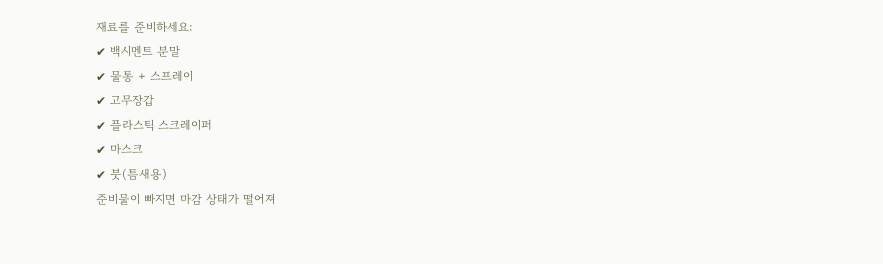재료를 준비하세요:
✔ 백시멘트 분말
✔ 물통 + 스프레이
✔ 고무장갑
✔ 플라스틱 스크레이퍼
✔ 마스크
✔ 붓(틈새용)
준비물이 빠지면 마감 상태가 떨어져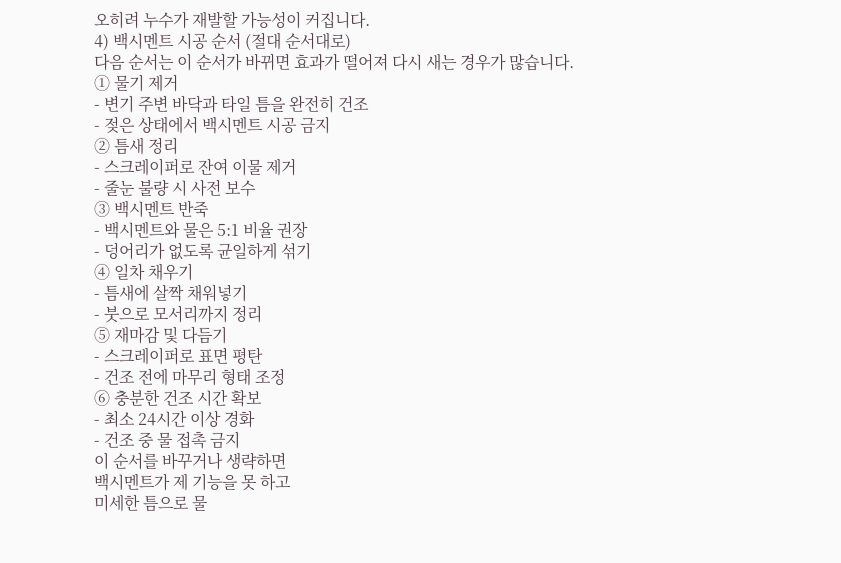오히려 누수가 재발할 가능성이 커집니다.
4) 백시멘트 시공 순서 (절대 순서대로)
다음 순서는 이 순서가 바뀌면 효과가 떨어져 다시 새는 경우가 많습니다.
① 물기 제거
- 변기 주변 바닥과 타일 틈을 완전히 건조
- 젖은 상태에서 백시멘트 시공 금지
② 틈새 정리
- 스크레이퍼로 잔여 이물 제거
- 줄눈 불량 시 사전 보수
③ 백시멘트 반죽
- 백시멘트와 물은 5:1 비율 권장
- 덩어리가 없도록 균일하게 섞기
④ 일차 채우기
- 틈새에 살짝 채워넣기
- 붓으로 모서리까지 정리
⑤ 재마감 및 다듬기
- 스크레이퍼로 표면 평탄
- 건조 전에 마무리 형태 조정
⑥ 충분한 건조 시간 확보
- 최소 24시간 이상 경화
- 건조 중 물 접촉 금지
이 순서를 바꾸거나 생략하면
백시멘트가 제 기능을 못 하고
미세한 틈으로 물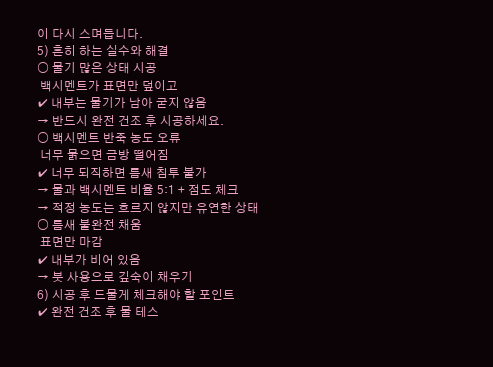이 다시 스며듭니다.
5) 흔히 하는 실수와 해결
○ 물기 많은 상태 시공
 백시멘트가 표면만 덮이고
✔ 내부는 물기가 남아 굳지 않음
→ 반드시 완전 건조 후 시공하세요.
○ 백시멘트 반죽 농도 오류
 너무 묽으면 금방 떨어짐
✔ 너무 되직하면 틈새 침투 불가
→ 물과 백시멘트 비율 5:1 + 점도 체크
→ 적정 농도는 흐르지 않지만 유연한 상태
○ 틈새 불완전 채움
 표면만 마감
✔ 내부가 비어 있음
→ 붓 사용으로 깊숙이 채우기
6) 시공 후 드물게 체크해야 할 포인트
✔ 완전 건조 후 물 테스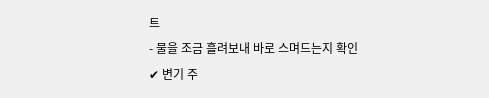트
- 물을 조금 흘려보내 바로 스며드는지 확인
✔ 변기 주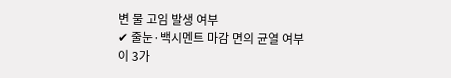변 물 고임 발생 여부
✔ 줄눈·백시멘트 마감 면의 균열 여부
이 3가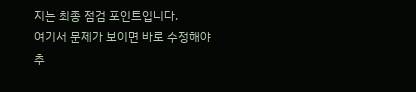지는 최종 점검 포인트입니다.
여기서 문제가 보이면 바로 수정해야 추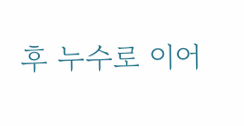후 누수로 이어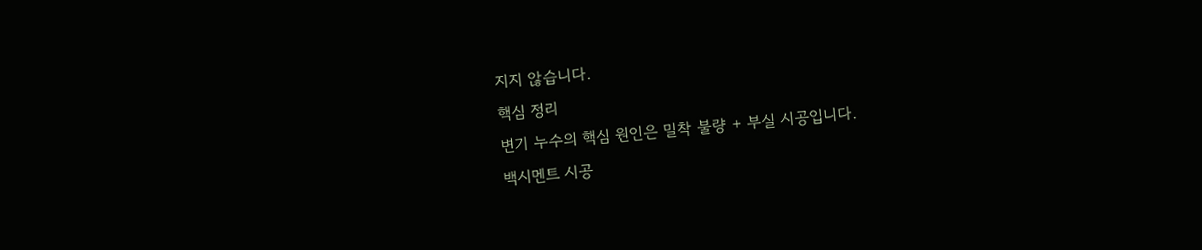지지 않습니다.
핵심 정리
변기 누수의 핵심 원인은 밀착 불량 + 부실 시공입니다.
백시멘트 시공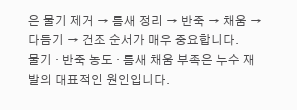은 물기 제거 → 틈새 정리 → 반죽 → 채움 → 다듬기 → 건조 순서가 매우 중요합니다.
물기 · 반죽 농도 · 틈새 채움 부족은 누수 재발의 대표적인 원인입니다.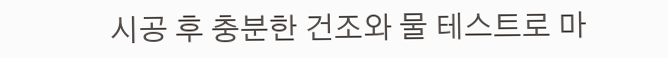시공 후 충분한 건조와 물 테스트로 마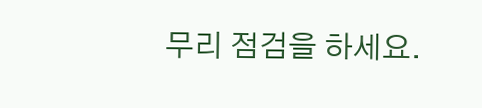무리 점검을 하세요.